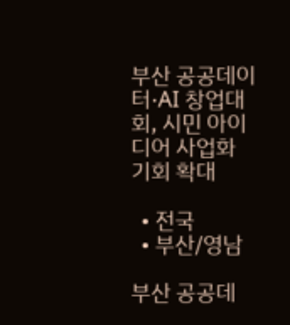부산 공공데이터·AI 창업대회, 시민 아이디어 사업화 기회 확대

  • 전국
  • 부산/영남

부산 공공데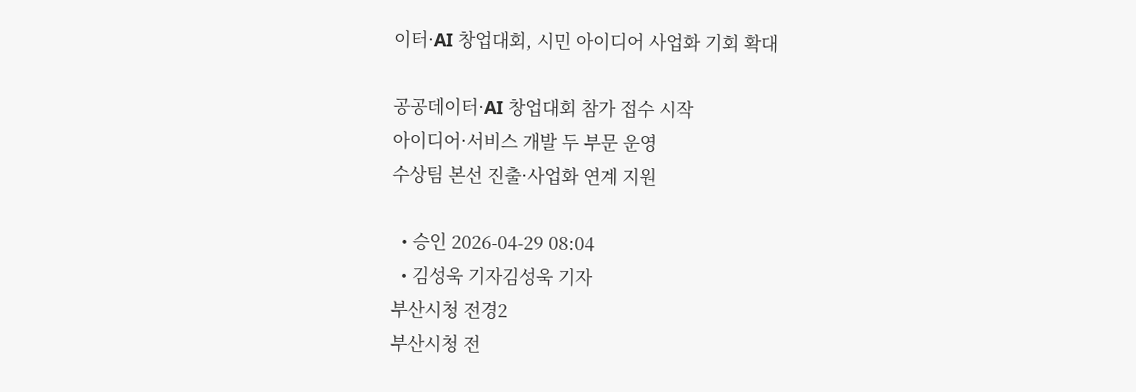이터·AI 창업대회, 시민 아이디어 사업화 기회 확대

공공데이터·AI 창업대회 참가 접수 시작
아이디어·서비스 개발 두 부문 운영
수상팀 본선 진출·사업화 연계 지원

  • 승인 2026-04-29 08:04
  • 김성욱 기자김성욱 기자
부산시청 전경2
부산시청 전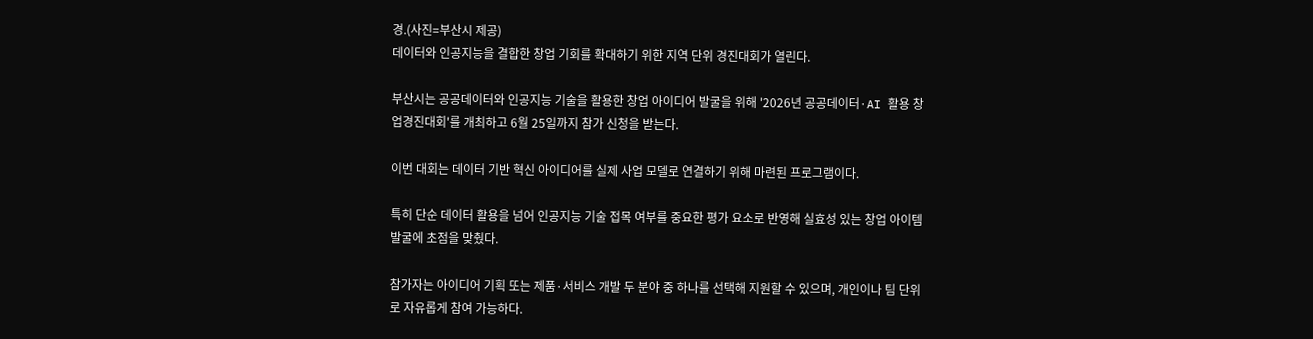경.(사진=부산시 제공)
데이터와 인공지능을 결합한 창업 기회를 확대하기 위한 지역 단위 경진대회가 열린다.

부산시는 공공데이터와 인공지능 기술을 활용한 창업 아이디어 발굴을 위해 '2026년 공공데이터·AI 활용 창업경진대회'를 개최하고 6월 25일까지 참가 신청을 받는다.

이번 대회는 데이터 기반 혁신 아이디어를 실제 사업 모델로 연결하기 위해 마련된 프로그램이다.

특히 단순 데이터 활용을 넘어 인공지능 기술 접목 여부를 중요한 평가 요소로 반영해 실효성 있는 창업 아이템 발굴에 초점을 맞췄다.

참가자는 아이디어 기획 또는 제품·서비스 개발 두 분야 중 하나를 선택해 지원할 수 있으며, 개인이나 팀 단위로 자유롭게 참여 가능하다.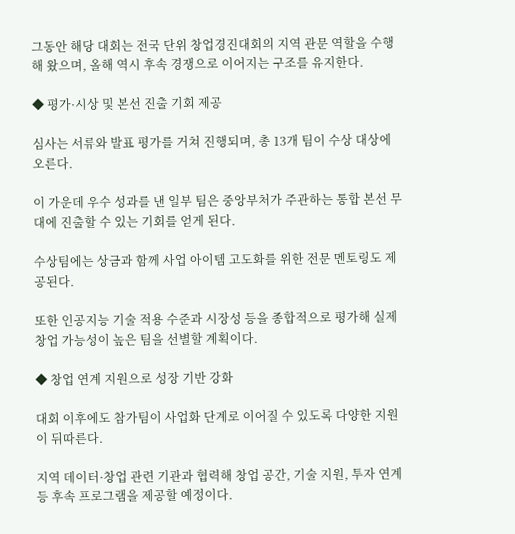그동안 해당 대회는 전국 단위 창업경진대회의 지역 관문 역할을 수행해 왔으며, 올해 역시 후속 경쟁으로 이어지는 구조를 유지한다.

◆ 평가·시상 및 본선 진출 기회 제공

심사는 서류와 발표 평가를 거쳐 진행되며, 총 13개 팀이 수상 대상에 오른다.

이 가운데 우수 성과를 낸 일부 팀은 중앙부처가 주관하는 통합 본선 무대에 진출할 수 있는 기회를 얻게 된다.

수상팀에는 상금과 함께 사업 아이템 고도화를 위한 전문 멘토링도 제공된다.

또한 인공지능 기술 적용 수준과 시장성 등을 종합적으로 평가해 실제 창업 가능성이 높은 팀을 선별할 계획이다.

◆ 창업 연계 지원으로 성장 기반 강화

대회 이후에도 참가팀이 사업화 단계로 이어질 수 있도록 다양한 지원이 뒤따른다.

지역 데이터·창업 관련 기관과 협력해 창업 공간, 기술 지원, 투자 연계 등 후속 프로그램을 제공할 예정이다.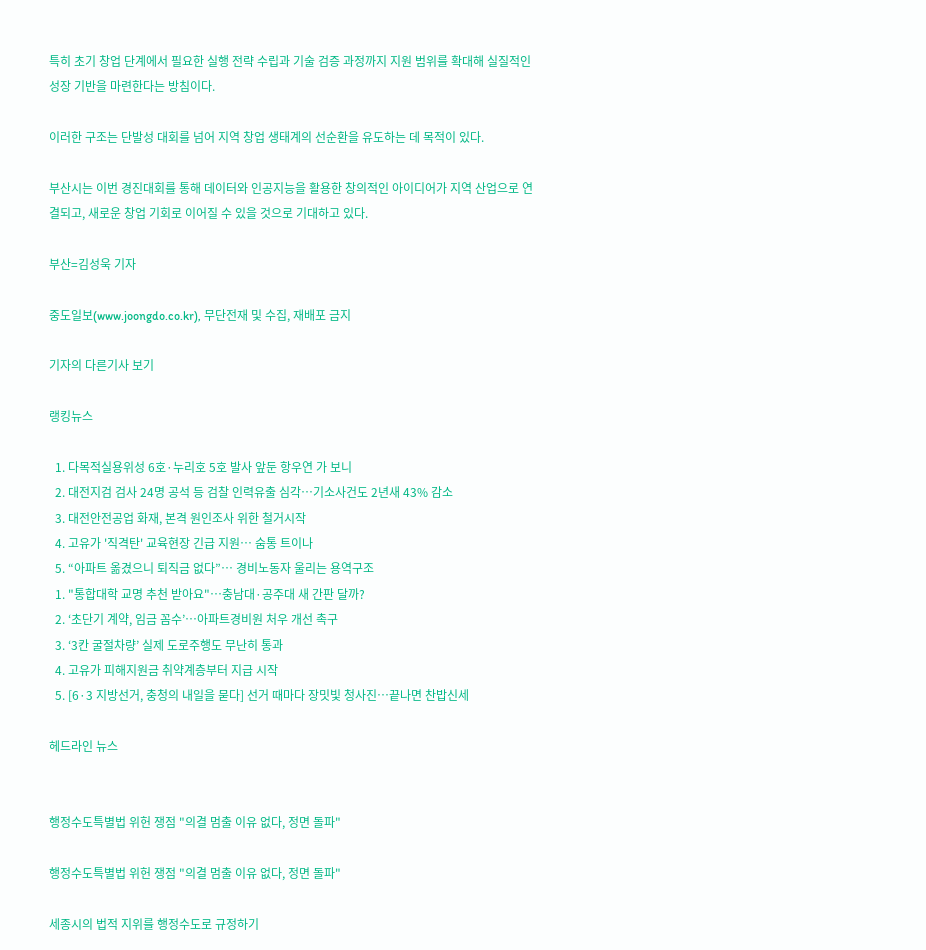특히 초기 창업 단계에서 필요한 실행 전략 수립과 기술 검증 과정까지 지원 범위를 확대해 실질적인 성장 기반을 마련한다는 방침이다.

이러한 구조는 단발성 대회를 넘어 지역 창업 생태계의 선순환을 유도하는 데 목적이 있다.

부산시는 이번 경진대회를 통해 데이터와 인공지능을 활용한 창의적인 아이디어가 지역 산업으로 연결되고, 새로운 창업 기회로 이어질 수 있을 것으로 기대하고 있다.

부산=김성욱 기자

중도일보(www.joongdo.co.kr), 무단전재 및 수집, 재배포 금지

기자의 다른기사 보기

랭킹뉴스

  1. 다목적실용위성 6호·누리호 5호 발사 앞둔 항우연 가 보니
  2. 대전지검 검사 24명 공석 등 검찰 인력유출 심각…기소사건도 2년새 43% 감소
  3. 대전안전공업 화재, 본격 원인조사 위한 철거시작
  4. 고유가 '직격탄' 교육현장 긴급 지원… 숨통 트이나
  5. “아파트 옮겼으니 퇴직금 없다”… 경비노동자 울리는 용역구조
  1. "통합대학 교명 추천 받아요"…충남대·공주대 새 간판 달까?
  2. ‘초단기 계약, 임금 꼼수’…아파트경비원 처우 개선 촉구
  3. ‘3칸 굴절차량’ 실제 도로주행도 무난히 통과
  4. 고유가 피해지원금 취약계층부터 지급 시작
  5. [6·3 지방선거, 충청의 내일을 묻다] 선거 때마다 장밋빛 청사진…끝나면 찬밥신세

헤드라인 뉴스


행정수도특별법 위헌 쟁점 "의결 멈출 이유 없다, 정면 돌파"

행정수도특별법 위헌 쟁점 "의결 멈출 이유 없다, 정면 돌파"

세종시의 법적 지위를 행정수도로 규정하기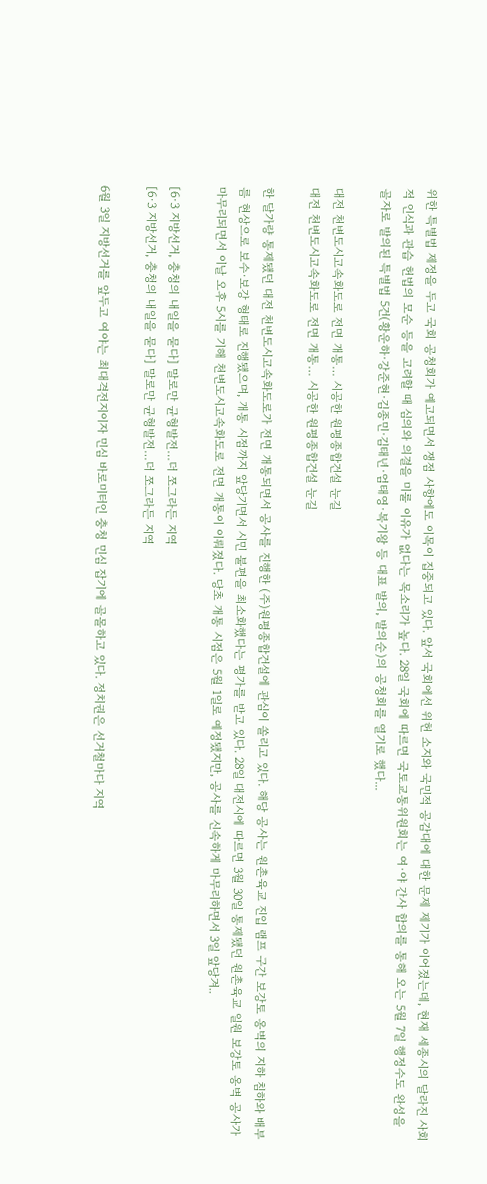위한 특별법 제정을 두고 국회 공청회가 예고되면서 쟁점 사항에도 이목이 집중되고 있다. 앞서 국회에선 위헌 소지와 국민적 공감대에 대한 문제 제기가 이어졌는데, 현재 세종시의 달라진 사회적 인식과 관습 헌법의 모순 등을 고려할 때 심의와 의결을 미룰 이유가 없다는 목소리가 높다. 28일 국회에 따르면 국토교통위원회는 여·야 간사 합의를 통해 오는 5월 7일 행정수도 완성을 골자로 발의된 특별법 5건(황운하·강준현·김종민·김태년·엄태영·복기왕 등 대표 발의, 발의순)의 공청회를 열기로 했다...

대전 천변도시고속화도로 전면 개통… 시공한 원평종합건설 눈길
대전 천변도시고속화도로 전면 개통… 시공한 원평종합건설 눈길

한 달가량 통제됐던 대전 천변도시고속화도로가 전면 개통되면서 공사를 진행한 (주)원평종합건설에 관심이 쏠리고 있다. 해당 공사는 원촌육교 진입 램프 구간 보강토 옹벽의 지하 침하와 배부름 현상으로 보수·보강 형태로 진행됐으며, 개통 시점까지 앞당기면서 시민 불편을 최소화했다는 평가를 받고 있다. 28일 대전시에 따르면 3월 30일 통제됐던 원촌육교 일원 보강토 옹벽 공사가 마무리되면서 이날 오후 5시를 기해 천변도시고속화도로 전면 개통이 이뤄졌다. 당초 개통 시점은 5월 1일로 예정됐지만, 공사를 신속하게 마무리하면서 3일 앞당겨..

[6·3 지방선거, 충청의 내일을 묻다] 말로만 균형발전…더 쪼그라든 지역
[6·3 지방선거, 충청의 내일을 묻다] 말로만 균형발전…더 쪼그라든 지역

6월 3일 지방선거를 앞두고 여야는 최대격전지이자 민심 바로미터인 충청 민심 잡기에 골몰하고 있다. 정치권은 선거철마다 지역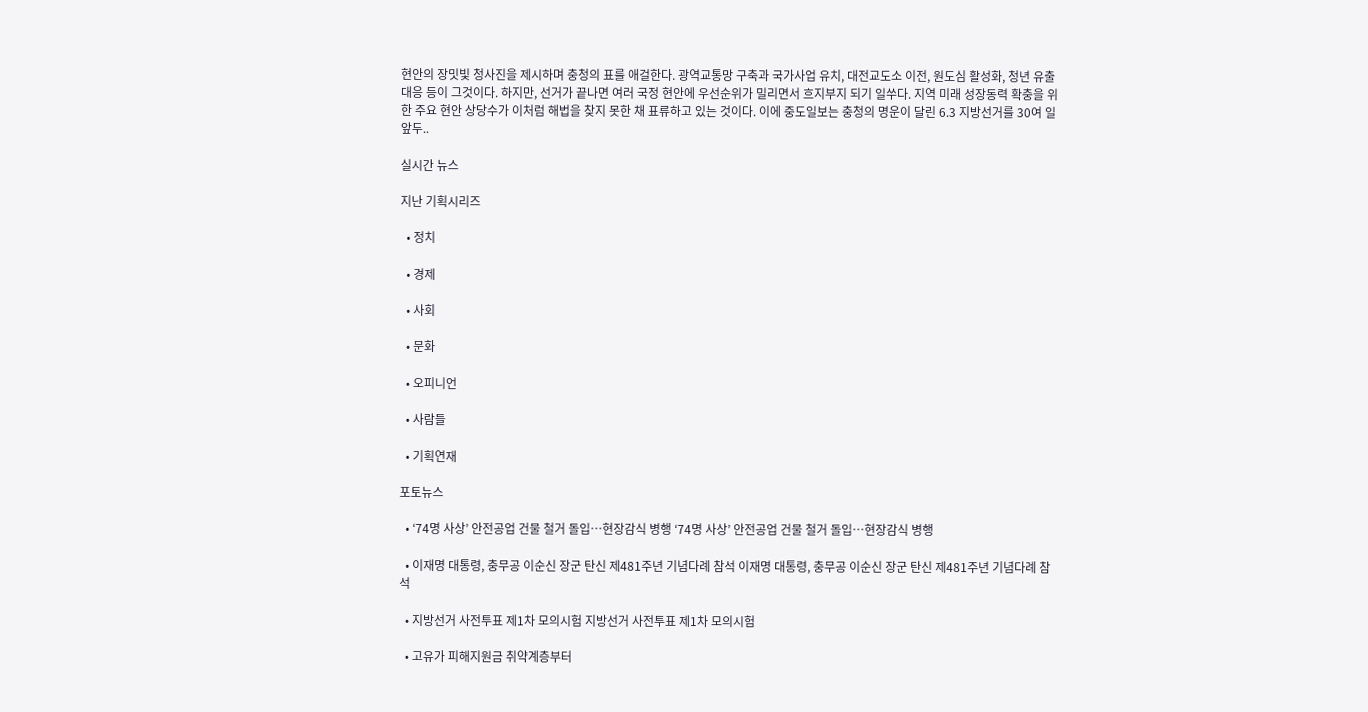현안의 장밋빛 청사진을 제시하며 충청의 표를 애걸한다. 광역교통망 구축과 국가사업 유치, 대전교도소 이전, 원도심 활성화, 청년 유출 대응 등이 그것이다. 하지만, 선거가 끝나면 여러 국정 현안에 우선순위가 밀리면서 흐지부지 되기 일쑤다. 지역 미래 성장동력 확충을 위한 주요 현안 상당수가 이처럼 해법을 찾지 못한 채 표류하고 있는 것이다. 이에 중도일보는 충청의 명운이 달린 6.3 지방선거를 30여 일 앞두..

실시간 뉴스

지난 기획시리즈

  • 정치

  • 경제

  • 사회

  • 문화

  • 오피니언

  • 사람들

  • 기획연재

포토뉴스

  • ‘74명 사상’ 안전공업 건물 철거 돌입…현장감식 병행 ‘74명 사상’ 안전공업 건물 철거 돌입…현장감식 병행

  • 이재명 대통령, 충무공 이순신 장군 탄신 제481주년 기념다례 참석 이재명 대통령, 충무공 이순신 장군 탄신 제481주년 기념다례 참석

  • 지방선거 사전투표 제1차 모의시험 지방선거 사전투표 제1차 모의시험

  • 고유가 피해지원금 취약계층부터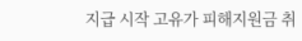지급 시작 고유가 피해지원금 취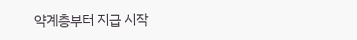약계층부터 지급 시작